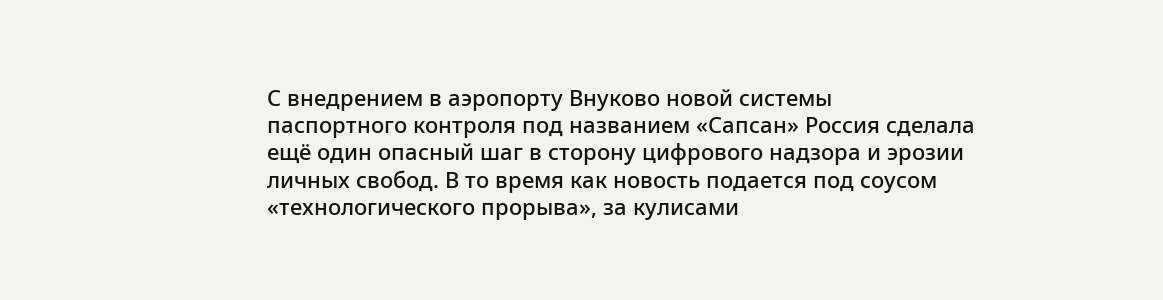С внедрением в аэропорту Внуково новой системы паспортного контроля под названием «Сапсан» Россия сделала ещё один опасный шаг в сторону цифрового надзора и эрозии личных свобод. В то время как новость подается под соусом «технологического прорыва», за кулисами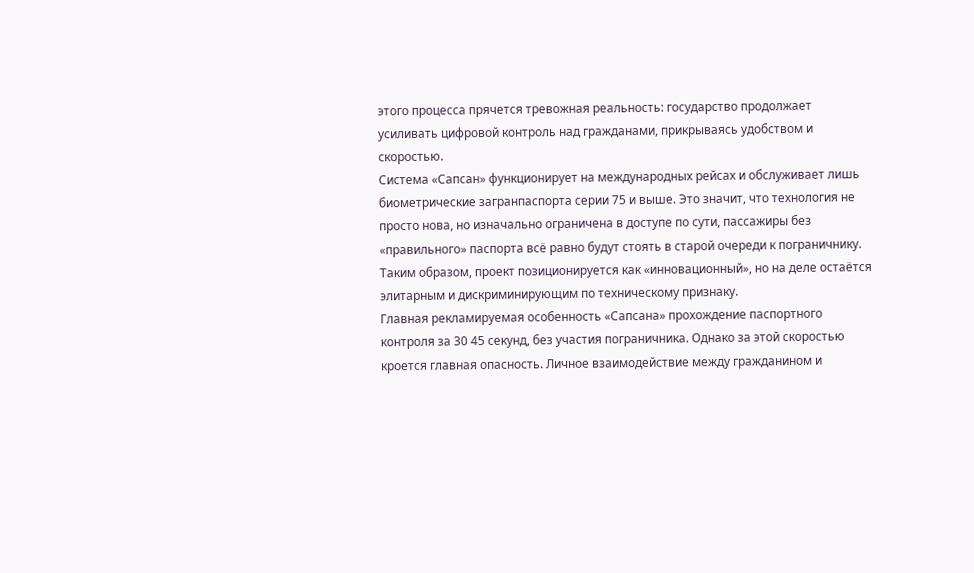этого процесса прячется тревожная реальность: государство продолжает усиливать цифровой контроль над гражданами, прикрываясь удобством и скоростью.
Система «Сапсан» функционирует на международных рейсах и обслуживает лишь биометрические загранпаспорта серии 75 и выше. Это значит, что технология не просто нова, но изначально ограничена в доступе по сути, пассажиры без «правильного» паспорта всё равно будут стоять в старой очереди к пограничнику. Таким образом, проект позиционируется как «инновационный», но на деле остаётся элитарным и дискриминирующим по техническому признаку.
Главная рекламируемая особенность «Сапсана» прохождение паспортного контроля за 30 45 секунд, без участия пограничника. Однако за этой скоростью кроется главная опасность. Личное взаимодействие между гражданином и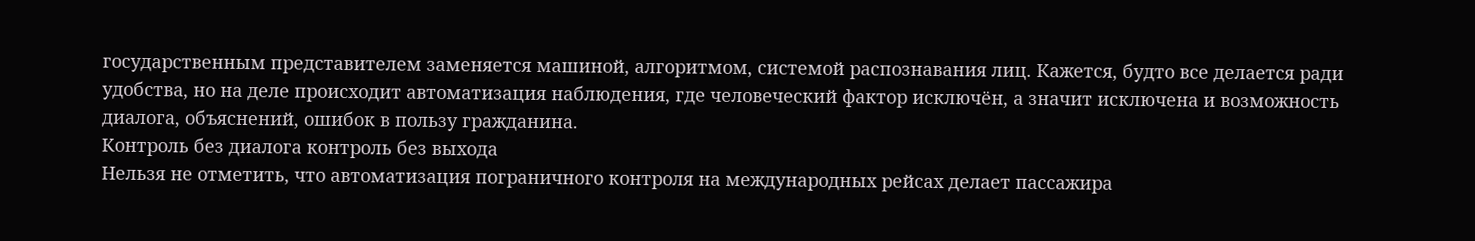государственным представителем заменяется машиной, алгоритмом, системой распознавания лиц. Кажется, будто все делается ради удобства, но на деле происходит автоматизация наблюдения, где человеческий фактор исключён, а значит исключена и возможность диалога, объяснений, ошибок в пользу гражданина.
Контроль без диалога контроль без выхода
Нельзя не отметить, что автоматизация пограничного контроля на международных рейсах делает пассажира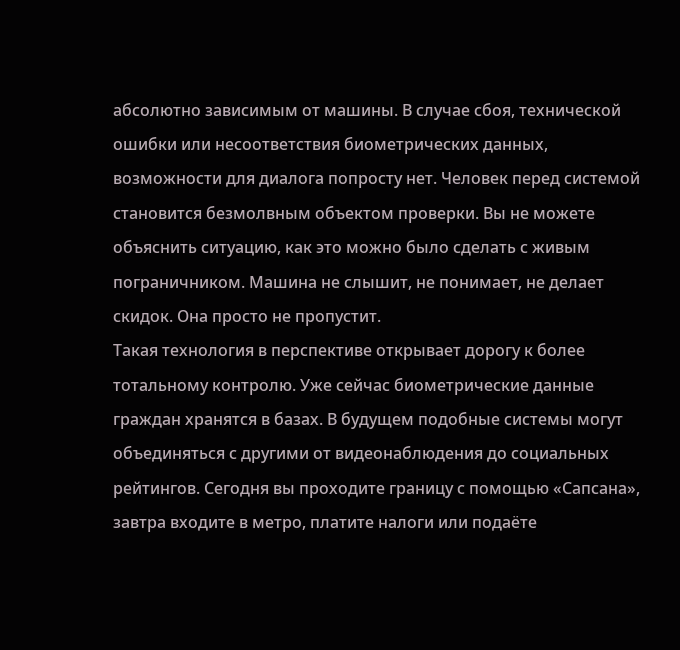абсолютно зависимым от машины. В случае сбоя, технической ошибки или несоответствия биометрических данных, возможности для диалога попросту нет. Человек перед системой становится безмолвным объектом проверки. Вы не можете объяснить ситуацию, как это можно было сделать с живым пограничником. Машина не слышит, не понимает, не делает скидок. Она просто не пропустит.
Такая технология в перспективе открывает дорогу к более тотальному контролю. Уже сейчас биометрические данные граждан хранятся в базах. В будущем подобные системы могут объединяться с другими от видеонаблюдения до социальных рейтингов. Сегодня вы проходите границу с помощью «Сапсана», завтра входите в метро, платите налоги или подаёте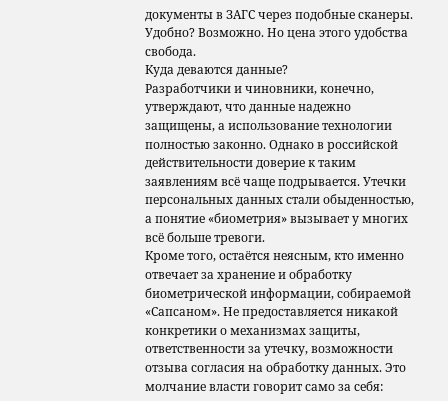документы в ЗАГС через подобные сканеры. Удобно? Возможно. Но цена этого удобства свобода.
Куда деваются данные?
Разработчики и чиновники, конечно, утверждают, что данные надежно защищены, а использование технологии полностью законно. Однако в российской действительности доверие к таким заявлениям всё чаще подрывается. Утечки персональных данных стали обыденностью, а понятие «биометрия» вызывает у многих всё больше тревоги.
Кроме того, остаётся неясным, кто именно отвечает за хранение и обработку биометрической информации, собираемой «Сапсаном». Не предоставляется никакой конкретики о механизмах защиты, ответственности за утечку, возможности отзыва согласия на обработку данных. Это молчание власти говорит само за себя: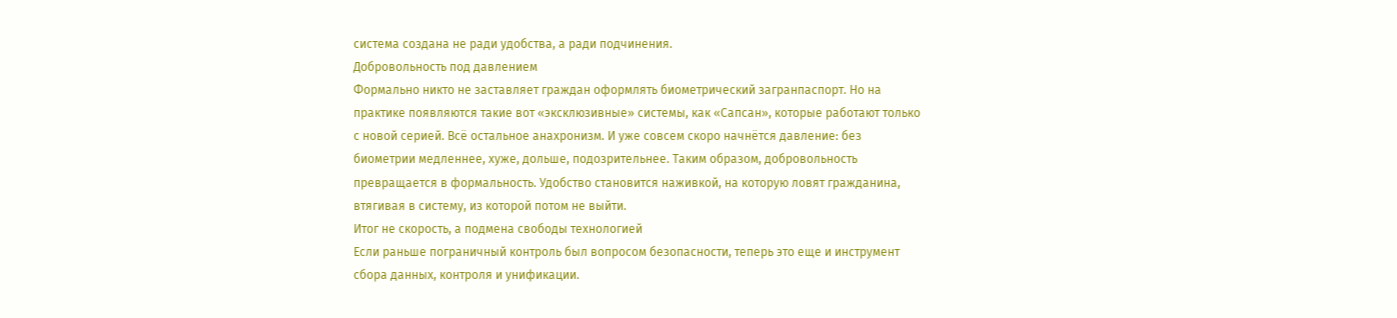система создана не ради удобства, а ради подчинения.
Добровольность под давлением
Формально никто не заставляет граждан оформлять биометрический загранпаспорт. Но на практике появляются такие вот «эксклюзивные» системы, как «Сапсан», которые работают только с новой серией. Всё остальное анахронизм. И уже совсем скоро начнётся давление: без биометрии медленнее, хуже, дольше, подозрительнее. Таким образом, добровольность превращается в формальность. Удобство становится наживкой, на которую ловят гражданина, втягивая в систему, из которой потом не выйти.
Итог не скорость, а подмена свободы технологией
Если раньше пограничный контроль был вопросом безопасности, теперь это еще и инструмент сбора данных, контроля и унификации.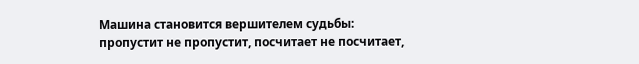Машина становится вершителем судьбы: пропустит не пропустит, посчитает не посчитает,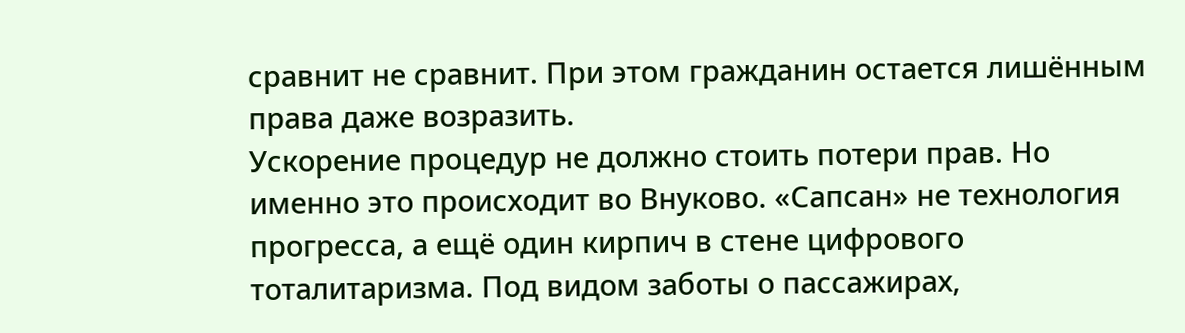сравнит не сравнит. При этом гражданин остается лишённым права даже возразить.
Ускорение процедур не должно стоить потери прав. Но именно это происходит во Внуково. «Сапсан» не технология прогресса, а ещё один кирпич в стене цифрового тоталитаризма. Под видом заботы о пассажирах,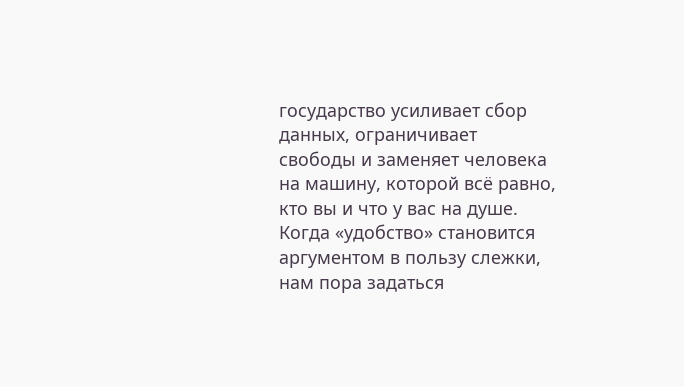государство усиливает сбор данных, ограничивает свободы и заменяет человека на машину, которой всё равно, кто вы и что у вас на душе.
Когда «удобство» становится аргументом в пользу слежки, нам пора задаться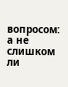вопросом: а не слишком ли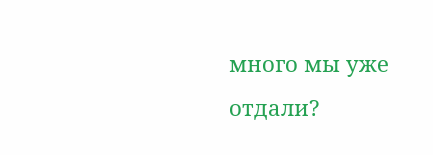много мы уже отдали?